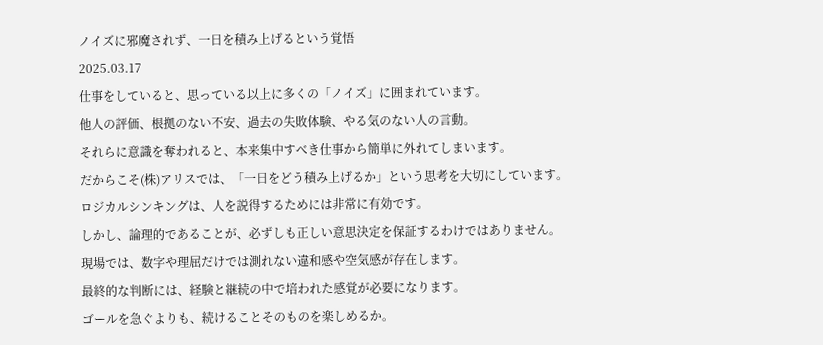ノイズに邪魔されず、一日を積み上げるという覚悟
2025.03.17
仕事をしていると、思っている以上に多くの「ノイズ」に囲まれています。
他人の評価、根拠のない不安、過去の失敗体験、やる気のない人の言動。
それらに意識を奪われると、本来集中すべき仕事から簡単に外れてしまいます。
だからこそ(株)アリスでは、「一日をどう積み上げるか」という思考を大切にしています。
ロジカルシンキングは、人を説得するためには非常に有効です。
しかし、論理的であることが、必ずしも正しい意思決定を保証するわけではありません。
現場では、数字や理屈だけでは測れない違和感や空気感が存在します。
最終的な判断には、経験と継続の中で培われた感覚が必要になります。
ゴールを急ぐよりも、続けることそのものを楽しめるか。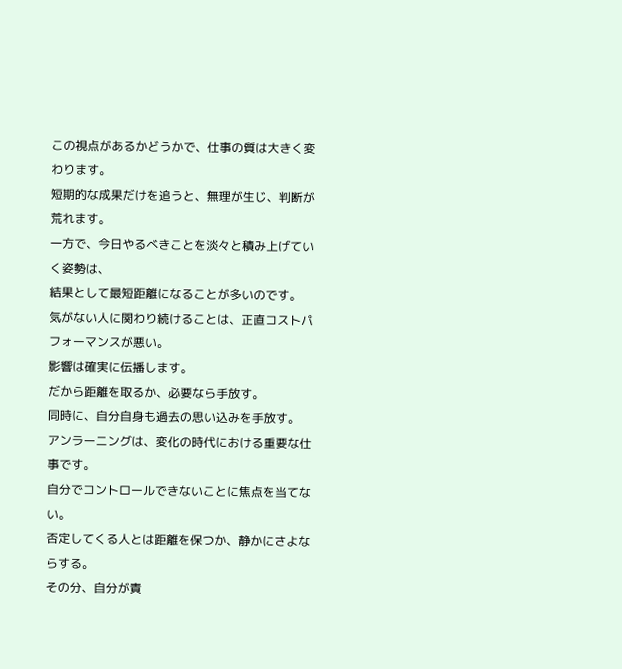この視点があるかどうかで、仕事の質は大きく変わります。
短期的な成果だけを追うと、無理が生じ、判断が荒れます。
一方で、今日やるべきことを淡々と積み上げていく姿勢は、
結果として最短距離になることが多いのです。
気がない人に関わり続けることは、正直コストパフォーマンスが悪い。
影響は確実に伝播します。
だから距離を取るか、必要なら手放す。
同時に、自分自身も過去の思い込みを手放す。
アンラーニングは、変化の時代における重要な仕事です。
自分でコントロールできないことに焦点を当てない。
否定してくる人とは距離を保つか、静かにさよならする。
その分、自分が責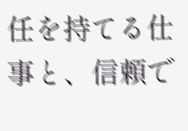任を持てる仕事と、信頼で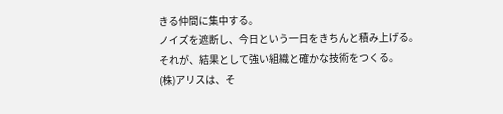きる仲間に集中する。
ノイズを遮断し、今日という一日をきちんと積み上げる。
それが、結果として強い組織と確かな技術をつくる。
(株)アリスは、そ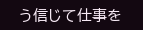う信じて仕事を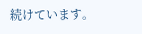続けています。